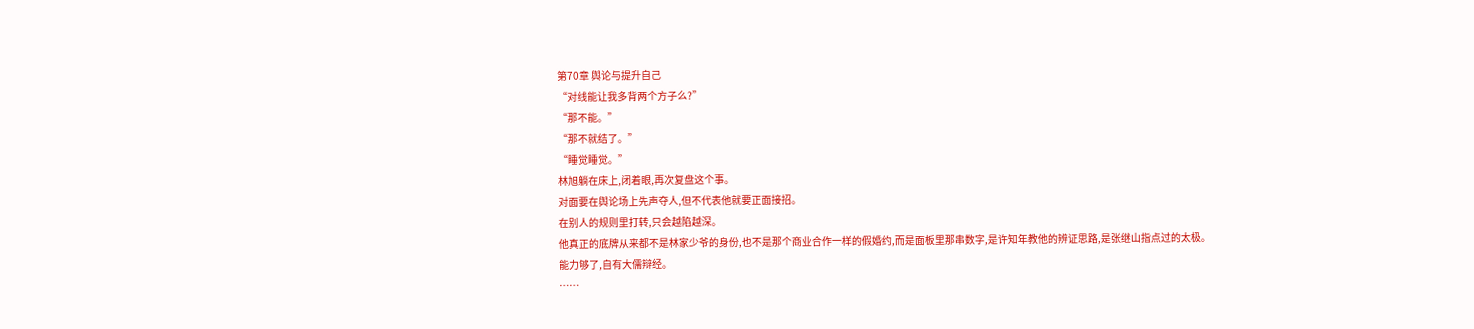第70章 舆论与提升自己
“对线能让我多背两个方子么?”
“那不能。”
“那不就结了。”
“睡觉睡觉。”
林旭躺在床上,闭着眼,再次复盘这个事。
对面要在舆论场上先声夺人,但不代表他就要正面接招。
在别人的规则里打转,只会越陷越深。
他真正的底牌从来都不是林家少爷的身份,也不是那个商业合作一样的假婚约,而是面板里那串数字,是许知年教他的辨证思路,是张继山指点过的太极。
能力够了,自有大儒辩经。
……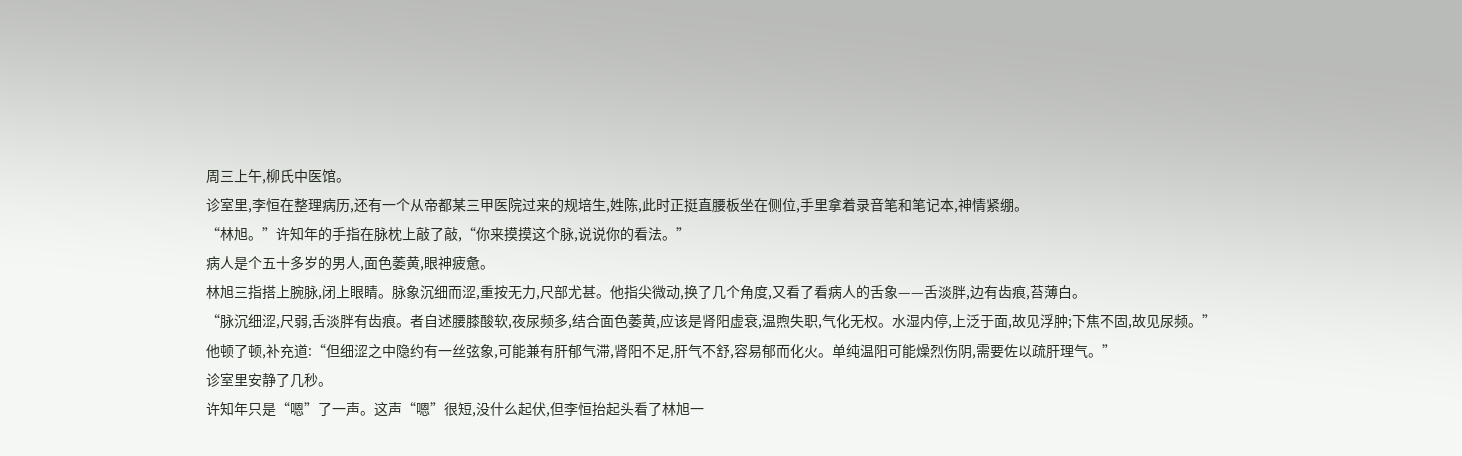周三上午,柳氏中医馆。
诊室里,李恒在整理病历,还有一个从帝都某三甲医院过来的规培生,姓陈,此时正挺直腰板坐在侧位,手里拿着录音笔和笔记本,神情紧绷。
“林旭。”许知年的手指在脉枕上敲了敲,“你来摸摸这个脉,说说你的看法。”
病人是个五十多岁的男人,面色萎黄,眼神疲惫。
林旭三指搭上腕脉,闭上眼睛。脉象沉细而涩,重按无力,尺部尤甚。他指尖微动,换了几个角度,又看了看病人的舌象——舌淡胖,边有齿痕,苔薄白。
“脉沉细涩,尺弱,舌淡胖有齿痕。者自述腰膝酸软,夜尿频多,结合面色萎黄,应该是肾阳虚衰,温煦失职,气化无权。水湿内停,上泛于面,故见浮肿;下焦不固,故见尿频。”
他顿了顿,补充道:“但细涩之中隐约有一丝弦象,可能兼有肝郁气滞,肾阳不足,肝气不舒,容易郁而化火。单纯温阳可能燥烈伤阴,需要佐以疏肝理气。”
诊室里安静了几秒。
许知年只是“嗯”了一声。这声“嗯”很短,没什么起伏,但李恒抬起头看了林旭一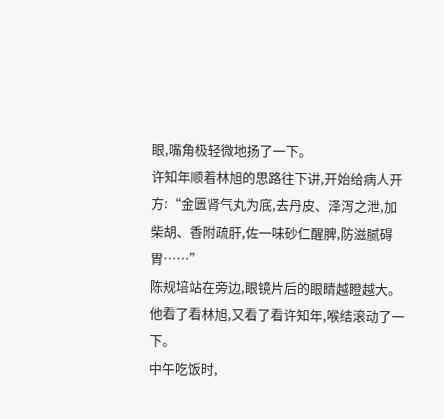眼,嘴角极轻微地扬了一下。
许知年顺着林旭的思路往下讲,开始给病人开方:“金匮肾气丸为底,去丹皮、泽泻之泄,加柴胡、香附疏肝,佐一味砂仁醒脾,防滋腻碍胃……”
陈规培站在旁边,眼镜片后的眼睛越瞪越大。他看了看林旭,又看了看许知年,喉结滚动了一下。
中午吃饭时,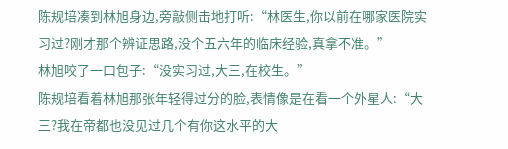陈规培凑到林旭身边,旁敲侧击地打听:“林医生,你以前在哪家医院实习过?刚才那个辨证思路,没个五六年的临床经验,真拿不准。”
林旭咬了一口包子:“没实习过,大三,在校生。”
陈规培看着林旭那张年轻得过分的脸,表情像是在看一个外星人:“大三?我在帝都也没见过几个有你这水平的大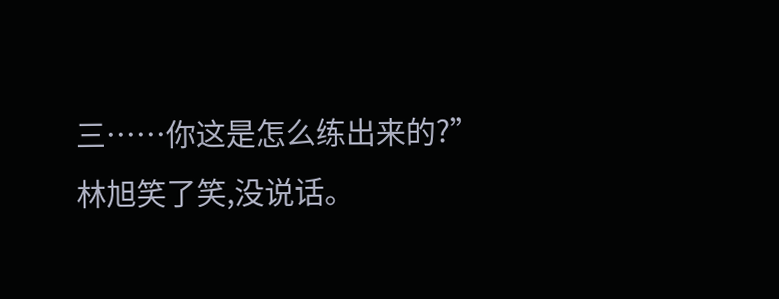三……你这是怎么练出来的?”
林旭笑了笑,没说话。